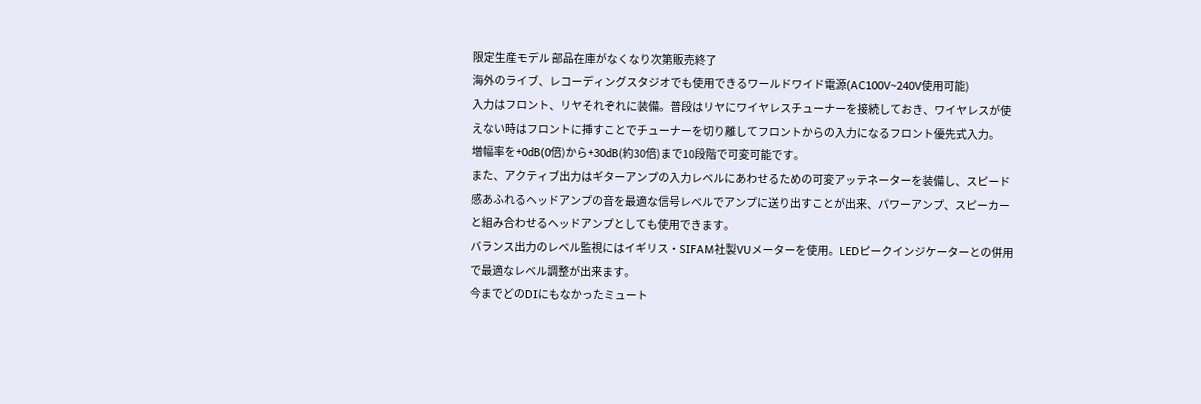限定生産モデル 部品在庫がなくなり次第販売終了
海外のライブ、レコーディングスタジオでも使用できるワールドワイド電源(AC100V~240V使用可能)
入力はフロント、リヤそれぞれに装備。普段はリヤにワイヤレスチューナーを接続しておき、ワイヤレスが使えない時はフロントに挿すことでチューナーを切り離してフロントからの入力になるフロント優先式入力。
増幅率を+0dB(0倍)から+30dB(約30倍)まで10段階で可変可能です。
また、アクティブ出力はギターアンプの入力レベルにあわせるための可変アッテネーターを装備し、スピード感あふれるヘッドアンプの音を最適な信号レベルでアンプに送り出すことが出来、パワーアンプ、スピーカーと組み合わせるヘッドアンプとしても使用できます。
バランス出力のレベル監視にはイギリス・SIFAM社製VUメーターを使用。LEDピークインジケーターとの併用で最適なレベル調整が出来ます。
今までどのDIにもなかったミュート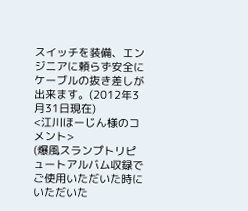スイッチを装備、エンジニアに頼らず安全にケーブルの抜き差しが出来ます。(2012年3月31日現在)
<江川ほーじん様のコメント>
(爆風スランプトリピュートアルバム収録でご使用いただいた時にいただいた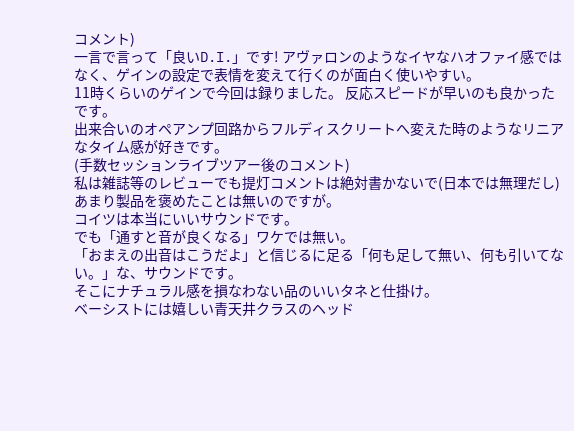コメント)
一言で言って「良いD.I.」です! アヴァロンのようなイヤなハオファイ感ではなく、ゲインの設定で表情を変えて行くのが面白く使いやすい。
11時くらいのゲインで今回は録りました。 反応スピードが早いのも良かったです。
出来合いのオペアンプ回路からフルディスクリートへ変えた時のようなリニアなタイム感が好きです。
(手数セッションライブツアー後のコメント)
私は雑誌等のレビューでも提灯コメントは絶対書かないで(日本では無理だし)あまり製品を褒めたことは無いのですが。
コイツは本当にいいサウンドです。
でも「通すと音が良くなる」ワケでは無い。
「おまえの出音はこうだよ」と信じるに足る「何も足して無い、何も引いてない。」な、サウンドです。
そこにナチュラル感を損なわない品のいいタネと仕掛け。
ベーシストには嬉しい青天井クラスのヘッド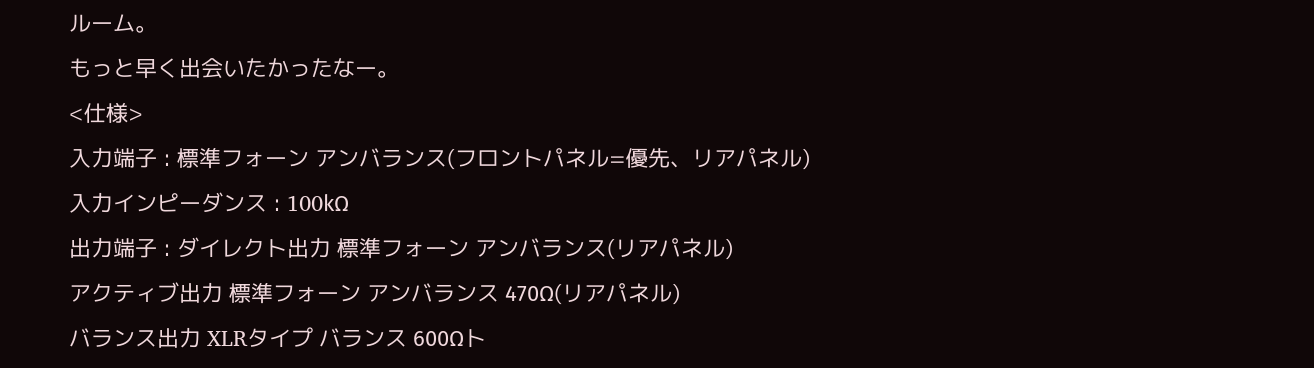ルーム。
もっと早く出会いたかったなー。
<仕様>
入力端子 : 標準フォーン アンバランス(フロントパネル=優先、リアパネル)
入力インピーダンス : 100kΩ
出力端子 : ダイレクト出力 標準フォーン アンバランス(リアパネル)
アクティブ出力 標準フォーン アンバランス 470Ω(リアパネル)
バランス出力 XLRタイプ バランス 600Ωト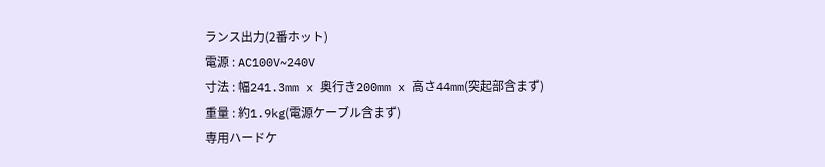ランス出力(2番ホット)
電源 : AC100V~240V
寸法 : 幅241.3mm x 奥行き200mm x 高さ44mm(突起部含まず)
重量 : 約1.9kg(電源ケーブル含まず)
専用ハードケ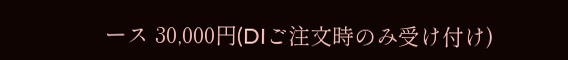ース 30,000円(DIご注文時のみ受け付け)